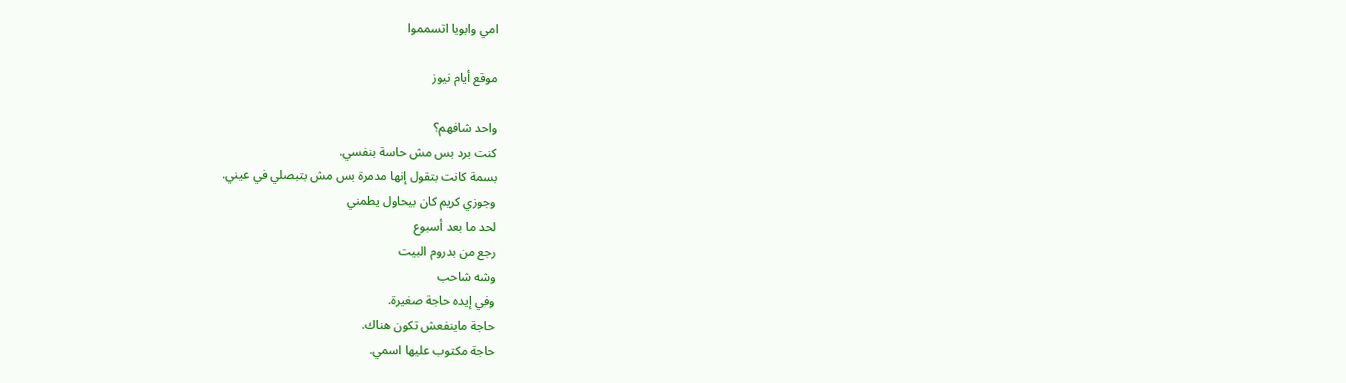امي وابويا اتسمموا

موقع أيام نيوز

واحد شافهم؟
كنت برد بس مش حاسة بنفسي.
بسمة كانت بتقول إنها مدمرة بس مش بتبصلي في عيني.
وجوزي كريم كان بيحاول يطمني
لحد ما بعد أسبوع
رجع من بدروم البيت
وشه شاحب
وفي إيده حاجة صغيرة.
حاجة ماينفعش تكون هناك.
حاجة مكتوب عليها اسمي.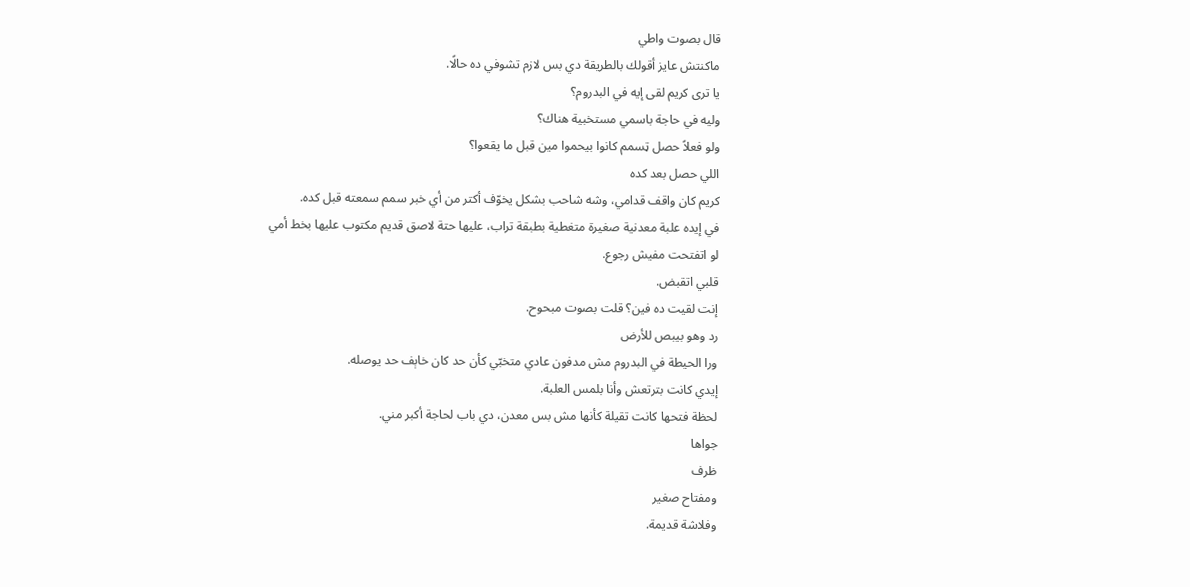قال بصوت واطي
ماكنتش عايز أقولك بالطريقة دي بس لازم تشوفي ده حالًا.
يا ترى كريم لقى إيه في البدروم؟
وليه في حاجة باسمي مستخبية هناك؟
ولو فعلاً حصل ټسمم كانوا بيحموا مين قبل ما يقعوا؟
اللي حصل بعد كده
كريم كان واقف قدامي، وشه شاحب بشكل يخوّف أكتر من أي خبر سمم سمعته قبل كده.
في إيده علبة معدنية صغيرة متغطية بطبقة تراب، عليها حتة لاصق قديم مكتوب عليها بخط أمي
لو اتفتحت مفيش رجوع.
قلبي اتقبض.
إنت لقيت ده فين؟ قلت بصوت مبحوح.
رد وهو بيبص للأرض
ورا الحيطة في البدروم مش مدفون عادي متخبّي كأن حد كان خاېف حد يوصله.
إيدي كانت بترتعش وأنا بلمس العلبة.
لحظة فتحها كانت تقيلة كأنها مش بس معدن، دي باب لحاجة أكبر مني.
جواها
ظرف
ومفتاح صغير
وفلاشة قديمة.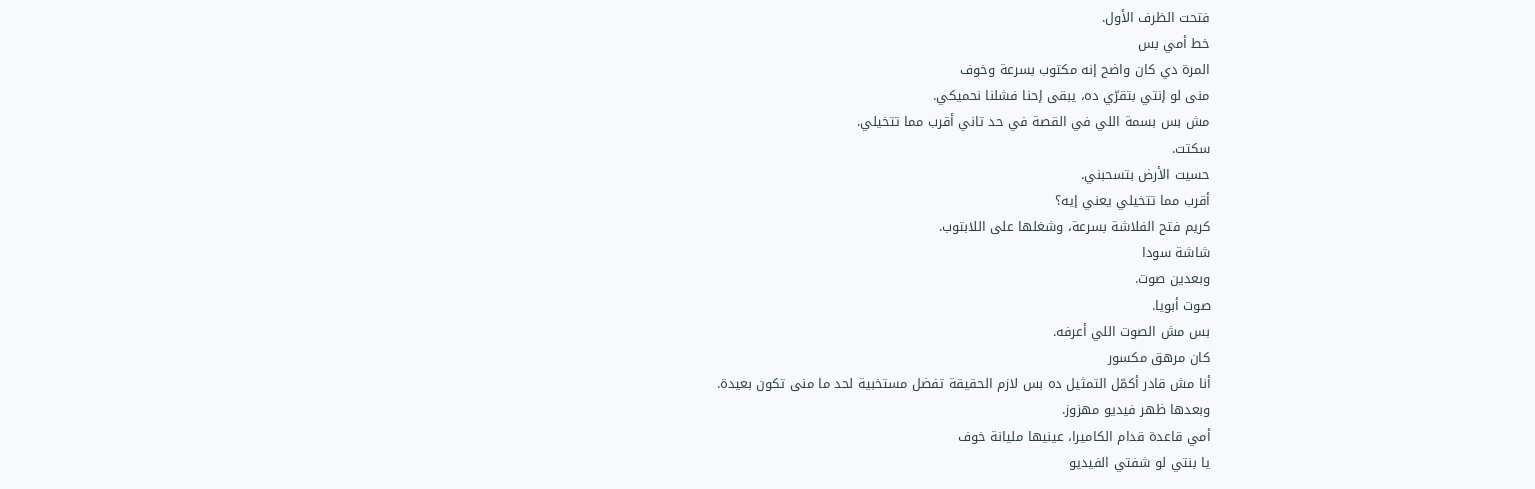فتحت الظرف الأول.
خط أمي بس
المرة دي كان واضح إنه مكتوب بسرعة وخوف
منى لو إنتي بتقرّي ده، يبقى إحنا فشلنا نحميكي.
مش بس بسمة اللي في القصة في حد تاني أقرب مما تتخيلي.
سكتت.
حسيت الأرض بتسحبني.
أقرب مما تتخيلي يعني إيه؟
كريم فتح الفلاشة بسرعة، وشغلها على اللابتوب.
شاشة سودا
وبعدين صوت.
صوت أبويا.
بس مش الصوت اللي أعرفه.
كان مرهق مكسور
أنا مش قادر أكمّل التمثيل ده بس لازم الحقيقة تفضل مستخبية لحد ما منى تكون بعيدة.
وبعدها ظهر فيديو مهزوز.
أمي قاعدة قدام الكاميرا، عينيها مليانة خوف
يا بنتي لو شفتي الفيديو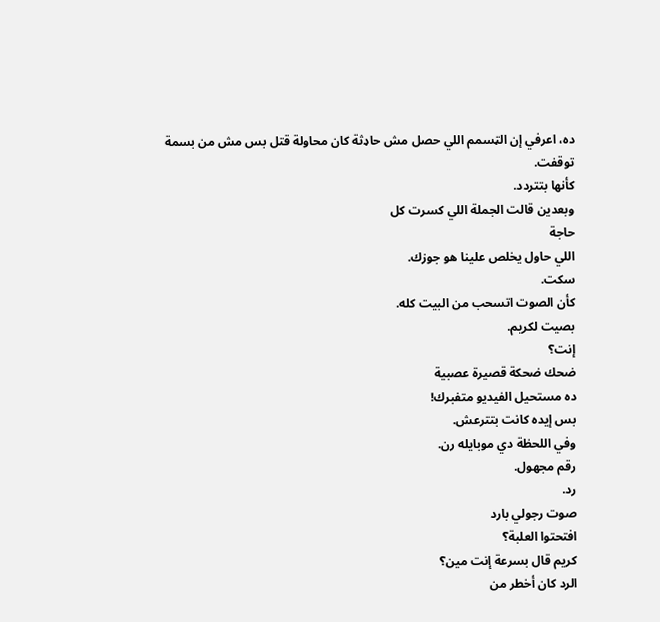ده، اعرفي إن الټسمم اللي حصل مش حاډثة كان محاولة قتل بس مش من بسمة
توقفت.
كأنها بتتردد.
وبعدين قالت الجملة اللي كسرت كل
حاجة
اللي حاول يخلص علينا هو جوزك.
سكت.
كأن الصوت اتسحب من البيت كله.
بصيت لكريم.
إنت؟
ضحك ضحكة قصيرة عصبية
ده مستحيل الفيديو متفبرك!
بس إيده كانت بتترعش.
وفي اللحظة دي موبايله رن.
رقم مجهول.
رد.
صوت رجولي بارد
افتحتوا العلبة؟
كريم قال بسرعة إنت مين؟
الرد كان أخطر من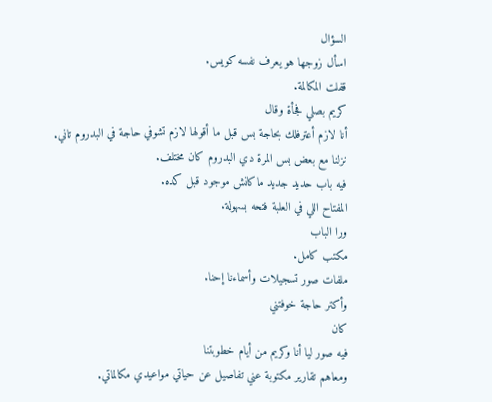السؤال
اسأل زوجها هو يعرف نفسه كويس.
قفلت المكالمة.
كريم بصلي فجأة وقال
أنا لازم أعترفلك بحاجة بس قبل ما أقولها لازم تشوفي حاجة في البدروم تاني.
نزلنا مع بعض بس المرة دي البدروم كان مختلف.
فيه باب حديد جديد ماكانش موجود قبل كده.
المفتاح اللي في العلبة فتحه بسهولة.
ورا الباب
مكتب كامل.
ملفات صور تسجيلات وأسماءنا إحنا.
وأكتر حاجة خوفتني
كان
فيه صور ليا أنا وكريم من أيام خطوبتنا
ومعاهم تقارير مكتوبة عني تفاصيل عن حياتي مواعيدي مكالماتي.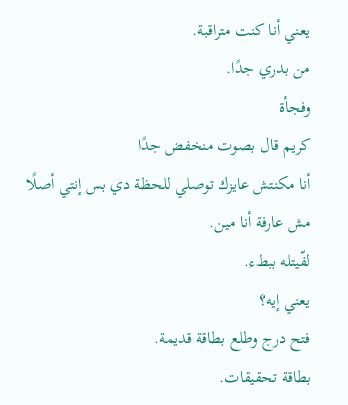يعني أنا كنت متراقبة.
من بدري جدًا.
وفجأة
كريم قال بصوت منخفض جدًا
أنا مكنتش عايزك توصلي للحظة دي بس إنتي أصلًا مش عارفة أنا مين.
لفّيتله ببطء.
يعني إيه؟
فتح درج وطلع بطاقة قديمة.
بطاقة تحقيقات.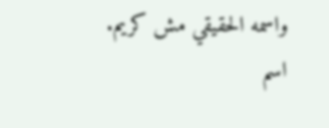واسمه الحقيقي مش كريم.
اسم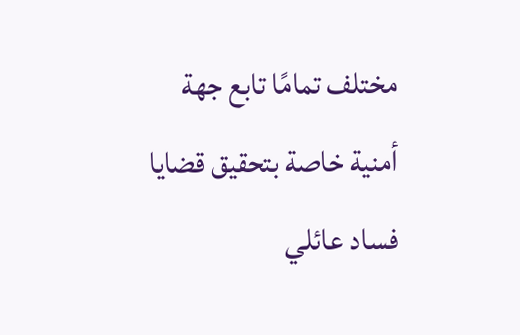مختلف تمامًا تابع جهة أمنية خاصة بتحقيق قضايا فساد عائلي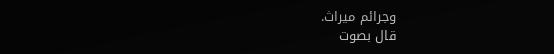وجرائم ميراث.
قال بصوت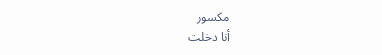مكسور
أنا دخلت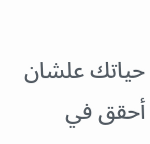حياتك علشان أحقق في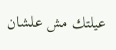عيلتك مش علشان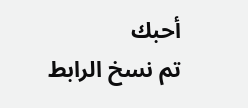أحبك
تم نسخ الرابط